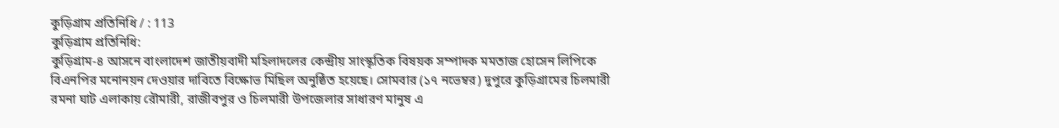কুড়িগ্রাম প্রতিনিধি / : 113
কুড়িগ্রাম প্রতিনিধি:
কুড়িগ্রাম-৪ আসনে বাংলাদেশ জাতীয়বাদী মহিলাদলের কেন্দ্রীয় সাংস্কৃতিক বিষয়ক সম্পাদক মমতাজ হোসেন লিপিকে বিএনপির মনোনয়ন দেওয়ার দাবিতে বিক্ষোভ মিছিল অনুষ্ঠিত হয়েছে। সোমবার (১৭ নভেম্বর) দুপুরে কুড়িগ্রামের চিলমারী রমনা ঘাট এলাকায় রৌমারী, রাজীবপুর ও চিলমারী উপজেলার সাধারণ মানুষ এ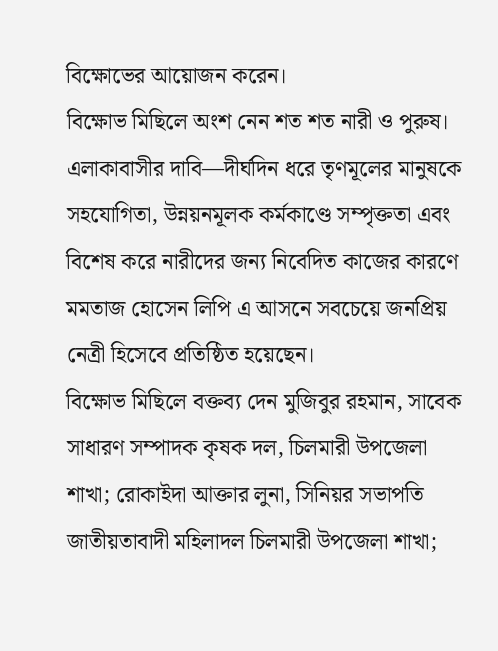বিক্ষোভের আয়োজন করেন।
বিক্ষোভ মিছিলে অংশ নেন শত শত নারী ও পুরুষ। এলাকাবাসীর দাবি—দীর্ঘদিন ধরে তৃণমূলের মানুষকে সহযোগিতা, উন্নয়নমূলক কর্মকাণ্ডে সম্পৃক্ততা এবং বিশেষ করে নারীদের জন্য নিবেদিত কাজের কারণে মমতাজ হোসেন লিপি এ আসনে সবচেয়ে জনপ্রিয় নেত্রী হিসেবে প্রতিষ্ঠিত হয়েছেন।
বিক্ষোভ মিছিলে বক্তব্য দেন মুজিবুর রহমান, সাবেক সাধারণ সম্পাদক কৃষক দল, চিলমারী উপজেলা শাখা; রোকাইদা আক্তার লুনা, সিনিয়র সভাপতি জাতীয়তাবাদী মহিলাদল চিলমারী উপজেলা শাখা;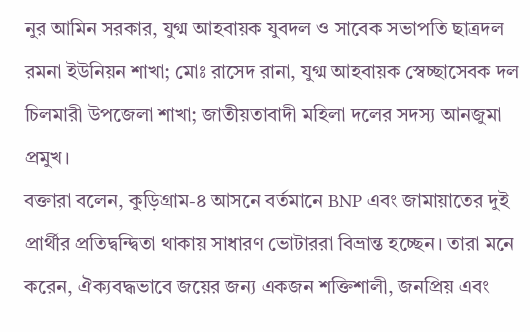নুর আমিন সরকার, যুগ্ম আহবায়ক যুবদল ও সাবেক সভাপতি ছাত্রদল রমনা ইউনিয়ন শাখা; মোঃ রাসেদ রানা, যুগ্ম আহবায়ক স্বেচ্ছাসেবক দল চিলমারী উপজেলা শাখা; জাতীয়তাবাদী মহিলা দলের সদস্য আনজুমা প্রমুখ।
বক্তারা বলেন, কুড়িগ্রাম-৪ আসনে বর্তমানে BNP এবং জামায়াতের দুই প্রার্থীর প্রতিদ্বন্দ্বিতা থাকায় সাধারণ ভোটাররা বিভ্রান্ত হচ্ছেন। তারা মনে করেন, ঐক্যবদ্ধভাবে জয়ের জন্য একজন শক্তিশালী, জনপ্রিয় এবং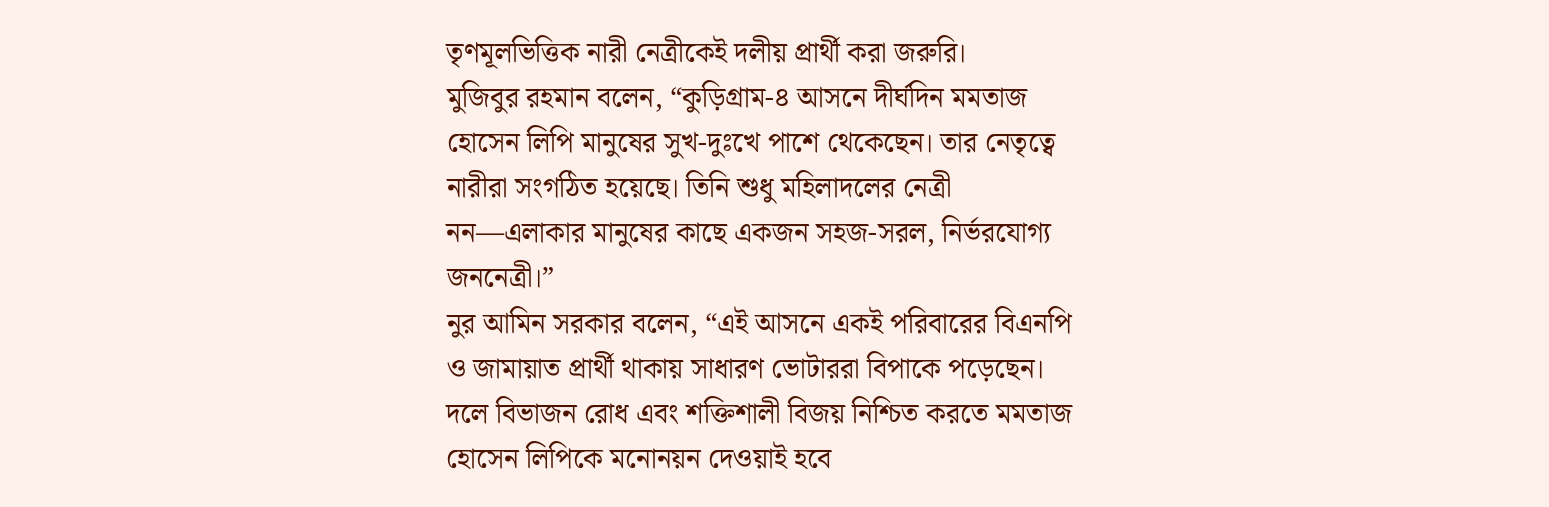তৃণমূলভিত্তিক নারী নেত্রীকেই দলীয় প্রার্থী করা জরুরি।
মুজিবুর রহমান বলেন, “কুড়িগ্রাম-৪ আসনে দীর্ঘদিন মমতাজ হোসেন লিপি মানুষের সুখ-দুঃখে পাশে থেকেছেন। তার নেতৃত্বে নারীরা সংগঠিত হয়েছে। তিনি শুধু মহিলাদলের নেত্রী নন—এলাকার মানুষের কাছে একজন সহজ-সরল, নির্ভরযোগ্য জননেত্রী।”
নুর আমিন সরকার বলেন, “এই আসনে একই পরিবারের বিএনপি ও জামায়াত প্রার্থী থাকায় সাধারণ ভোটাররা বিপাকে পড়েছেন। দলে বিভাজন রোধ এবং শক্তিশালী বিজয় নিশ্চিত করতে মমতাজ হোসেন লিপিকে মনোনয়ন দেওয়াই হবে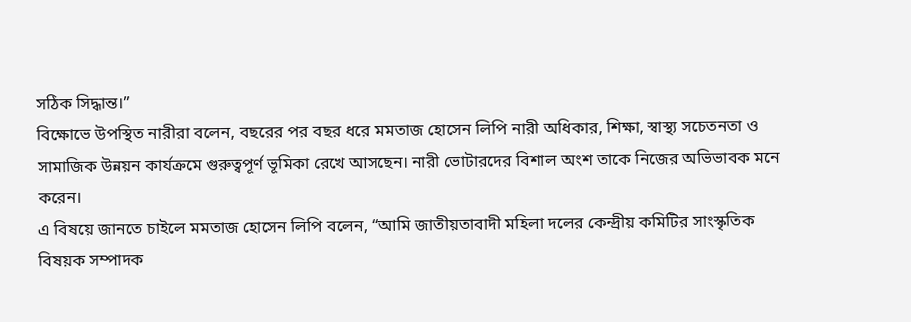সঠিক সিদ্ধান্ত।”
বিক্ষোভে উপস্থিত নারীরা বলেন, বছরের পর বছর ধরে মমতাজ হোসেন লিপি নারী অধিকার, শিক্ষা, স্বাস্থ্য সচেতনতা ও সামাজিক উন্নয়ন কার্যক্রমে গুরুত্বপূর্ণ ভূমিকা রেখে আসছেন। নারী ভোটারদের বিশাল অংশ তাকে নিজের অভিভাবক মনে করেন।
এ বিষয়ে জানতে চাইলে মমতাজ হোসেন লিপি বলেন, “আমি জাতীয়তাবাদী মহিলা দলের কেন্দ্রীয় কমিটির সাংস্কৃতিক বিষয়ক সম্পাদক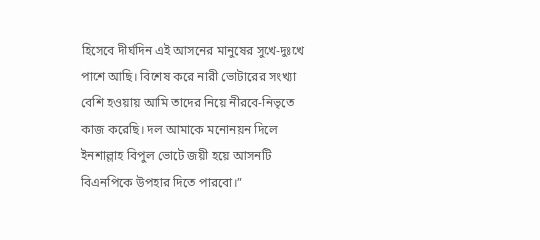হিসেবে দীর্ঘদিন এই আসনের মানুষের সুখে-দুঃখে পাশে আছি। বিশেষ করে নারী ভোটারের সংখ্যা বেশি হওয়ায় আমি তাদের নিয়ে নীরবে-নিভৃতে কাজ করেছি। দল আমাকে মনোনয়ন দিলে ইনশাল্লাহ বিপুল ভোটে জয়ী হয়ে আসনটি বিএনপিকে উপহার দিতে পারবো।”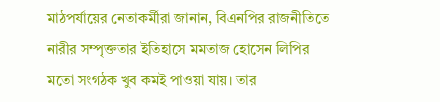মাঠপর্যায়ের নেতাকর্মীরা জানান, বিএনপির রাজনীতিতে নারীর সম্পৃক্ততার ইতিহাসে মমতাজ হোসেন লিপির মতো সংগঠক খুব কমই পাওয়া যায়। তার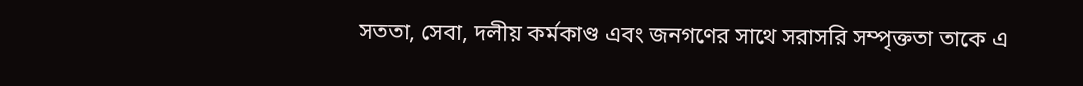সততা, সেবা, দলীয় কর্মকাণ্ড এবং জনগণের সাথে সরাসরি সম্পৃক্ততা তাকে এ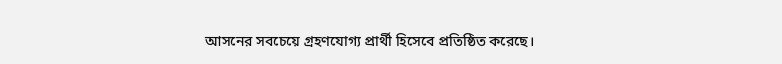আসনের সবচেয়ে গ্রহণযোগ্য প্রার্থী হিসেবে প্রতিষ্ঠিত করেছে।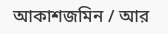আকাশজমিন / আর